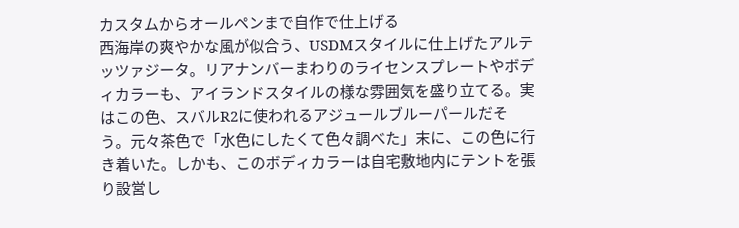カスタムからオールペンまで自作で仕上げる
西海岸の爽やかな風が似合う、USDMスタイルに仕上げたアルテッツァジータ。リアナンバーまわりのライセンスプレートやボディカラーも、アイランドスタイルの様な雰囲気を盛り立てる。実はこの色、スバルR2に使われるアジュールブルーパールだそう。元々茶色で「水色にしたくて色々調べた」末に、この色に行き着いた。しかも、このボディカラーは自宅敷地内にテントを張り設営し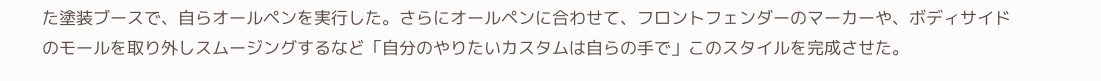た塗装ブースで、自らオールペンを実行した。さらにオールペンに合わせて、フロントフェンダーのマーカーや、ボディサイドのモールを取り外しスムージングするなど「自分のやりたいカスタムは自らの手で」このスタイルを完成させた。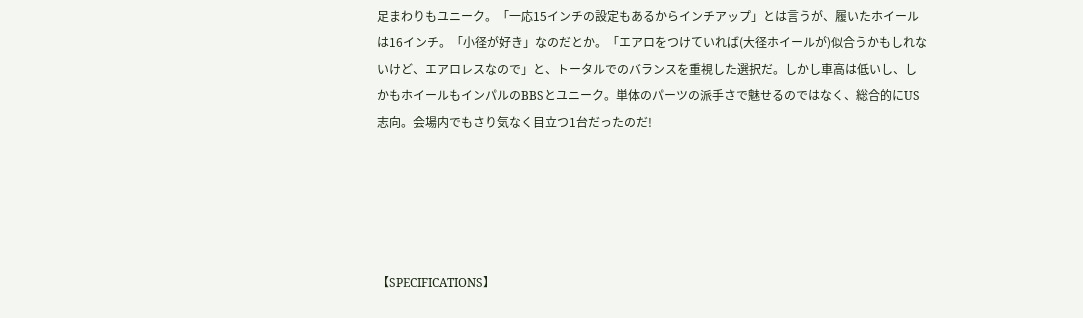足まわりもユニーク。「一応15インチの設定もあるからインチアップ」とは言うが、履いたホイールは16インチ。「小径が好き」なのだとか。「エアロをつけていれば(大径ホイールが)似合うかもしれないけど、エアロレスなので」と、トータルでのバランスを重視した選択だ。しかし車高は低いし、しかもホイールもインパルのBBSとユニーク。単体のパーツの派手さで魅せるのではなく、総合的にUS志向。会場内でもさり気なく目立つ1台だったのだ!





【SPECIFICATIONS】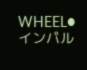WHEEL●インパル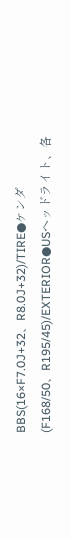BBS(16×F7.0J+32、R8.0J+32)/TIRE●ケンダ(F168/50、R195/45)/EXTERIOR●USヘッドライト、各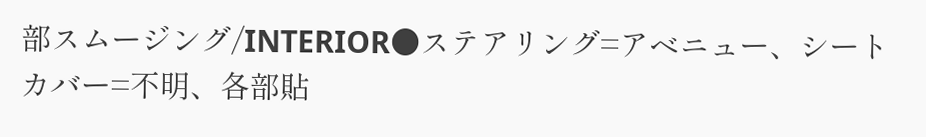部スムージング/INTERIOR●ステアリング=アベニュー、シートカバー=不明、各部貼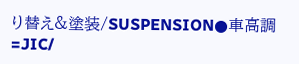り替え&塗装/SUSPENSION●車高調=JIC/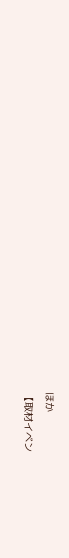ほか
【取材イベン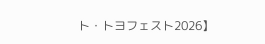ト・トヨフェスト2026】